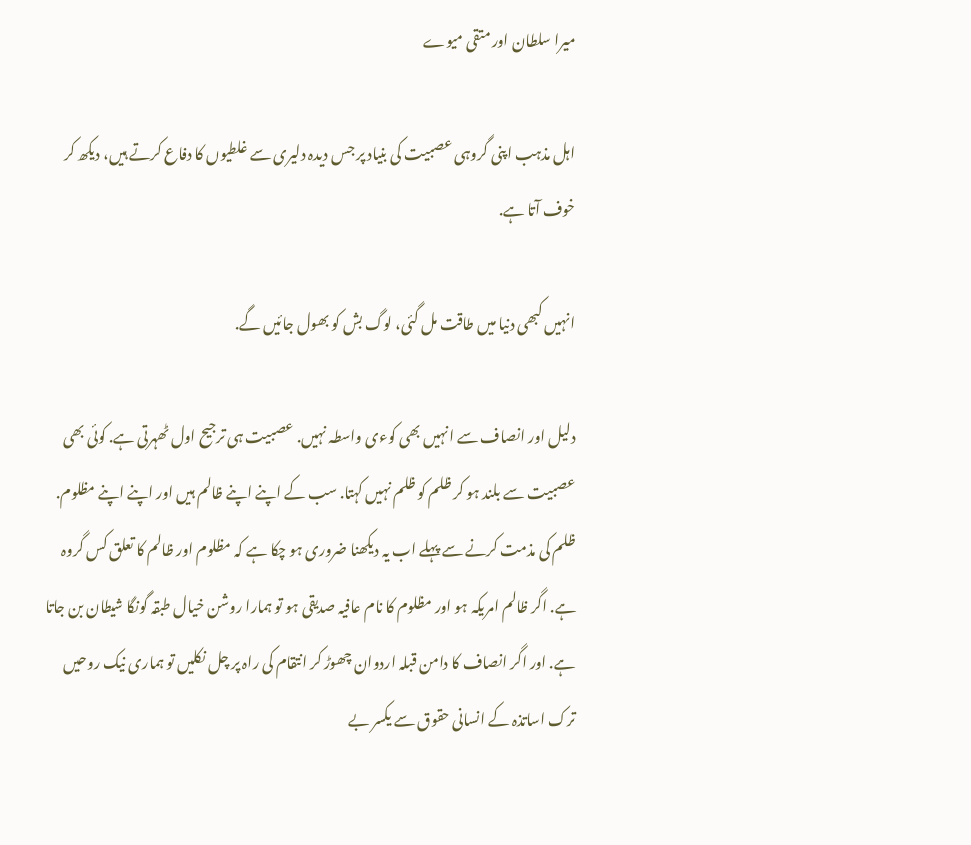میرا سلطان اور متقی میوے

اہل مذہب اپنی گروہی عصبیت کی بنیاد پر جس دیدہ دلیری سے غلطیوں کا دفاع کرتے ہیں، دیکھ کر خوف آتا ہے.

انہیں کبھی دنیا میں طاقت مل گئی، لوگ بش کو بھول جائیں گے.

دلیل اور انصاف سے انہیں بھی کوءی واسطہ نہیں. عصبیت ہی ترجیح اول ٹھہرتی ہے. کوئی بھی عصبیت سے بلند ہو کر ظلم کو ظلم نہیں کہتا. سب کے اپنے اپنے ظالم ہیں اور اپنے اپنے مظلوم. ظلم کی مذمت کرنے سے پہلے اب یہ دیکھنا ضروری ہو چکا ہے کہ مظلوم اور ظالم کا تعلق کس گروہ ہے. اگر ظالم امریکہ ہو اور مظلوم کا نام عافیہ صدیقی ہو تو ہمارا روشن خیال طبقہ گونگا شیطان بن جاتا ہے. اور اگر انصاف کا دامن قبلہ اردوان چھوڑ کر انتقام کی راہ پر چل نکلیں تو ہماری نیک روحیں ترک اساتذہ کے انسانی حقوق سے یکسر بے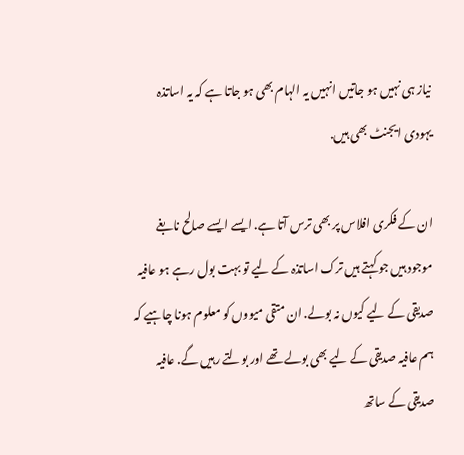نیاز ہی نہیں ہو جاتیں انہیں یہ الہام بھی ہو جاتا ہے کہ یہ اساتذہ یہودی ایجنٹ بھی ہیں.

ان کے فکری افلاس پر بھی ترس آتا ہے. ایسے ایسے صالح نابغے موجود ہیں جو کہتے ہیں ترک اساتذہ کے لیے تو بہت بول رہے ہو عافیہ صدیقی کے لیے کیوں نہ بولے. ان متقی میووں کو معلوم ہونا چاہیے کہ ہم عافیہ صدیقی کے لیے بھی بولے تھے اور بولتے رہیں گے. عافیہ صدیقی کے ساتھ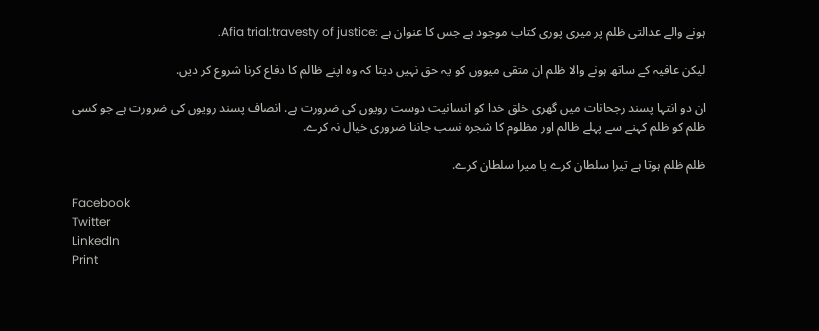ہونے والے عدالتی ظلم پر میری پوری کتاب موجود ہے جس کا عنوان ہے :Afia trial:travesty of justice.

لیکن عافیہ کے ساتھ ہونے والا ظلم ان متقی میووں کو یہ حق نہیں دیتا کہ وہ اپنے ظالم کا دفاع کرنا شروع کر دیں.

ان دو انتہا پسند رجحانات میں گھری خلق خدا کو انسانیت دوست رویوں کی ضرورت ہے. انصاف پسند رویوں کی ضرورت ہے جو کسی ظلم کو ظلم کہنے سے پہلے ظالم اور مظلوم کا شجرہ نسب جاننا ضروری خیال نہ کرے.

ظلم ظلم ہوتا ہے تیرا سلطان کرے یا میرا سلطان کرے.

Facebook
Twitter
LinkedIn
Print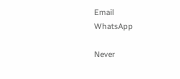Email
WhatsApp

Never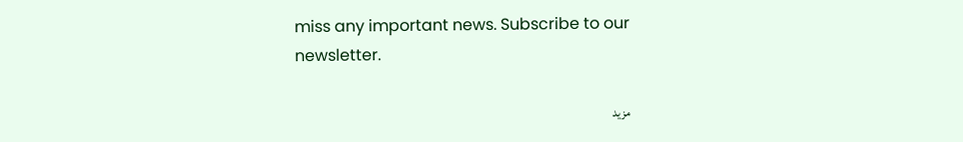miss any important news. Subscribe to our newsletter.

مزید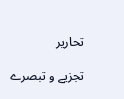تحاریر

تجزیے و تبصرے